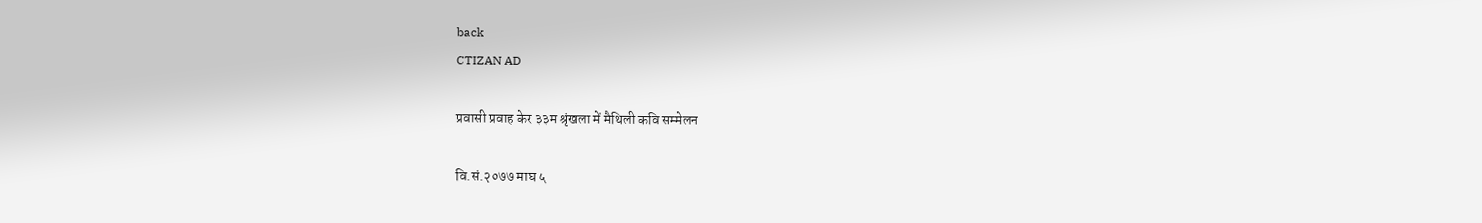back
CTIZAN AD

प्रवासी प्रवाह केर ३३म श्रृंखला में मैथिली कवि सम्मेलन

वि.सं.२०७७ माघ ५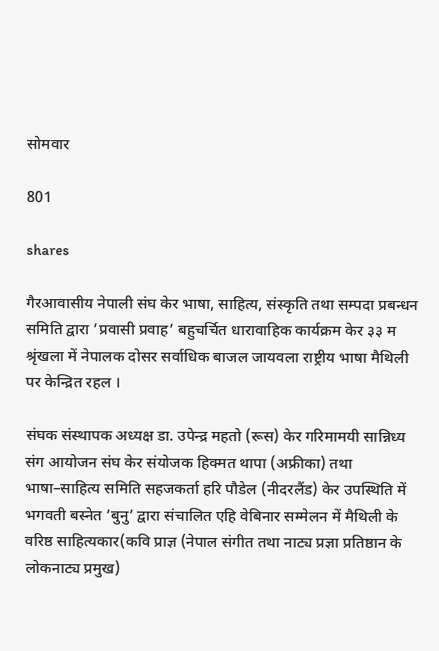सोमवार

801

shares

गैरआवासीय नेपाली संघ केर भाषा, साहित्य, संस्कृति तथा सम्पदा प्रबन्धन समिति द्वारा ’प्रवासी प्रवाह’ बहुचर्चित धारावाहिक कार्यक्रम केर ३३ म श्रृंखला में नेपालक दोसर सर्वाधिक बाजल जायवला राष्ट्रीय भाषा मैथिली पर केन्द्रित रहल ।

संघक संस्थापक अध्यक्ष डा. उपेन्द्र महतो (रूस) केर गरिमामयी सान्निध्य संग आयोजन संघ केर संयोजक हिक्मत थापा (अफ्रीका) तथा भाषा–साहित्य समिति सहजकर्ता हरि पौडेल (नीदरलैंड) केर उपस्थिति में भगवती बस्नेत ’बुनु’ द्वारा संचालित एहि वेबिनार सम्मेलन में मैथिली के वरिष्ठ साहित्यकार(कवि प्राज्ञ (नेपाल संगीत तथा नाट्य प्रज्ञा प्रतिष्ठान के लोकनाट्य प्रमुख)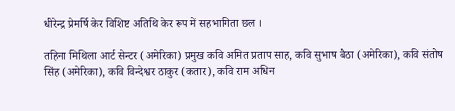धीरेन्द्र प्रेमर्षि केर विशिष्ट अतिथि केर रूप में सहभागिता छल ।

तहिना मिथिला आर्ट सेन्टर (अमेरिका) प्रमुख कवि अमित प्रताप साह, कवि सुभाष बैठा (अमेरिका), कवि संतोष सिंह (अमेरिका), कवि विन्देश्वर ठाकुर (कतार), कवि राम अधिन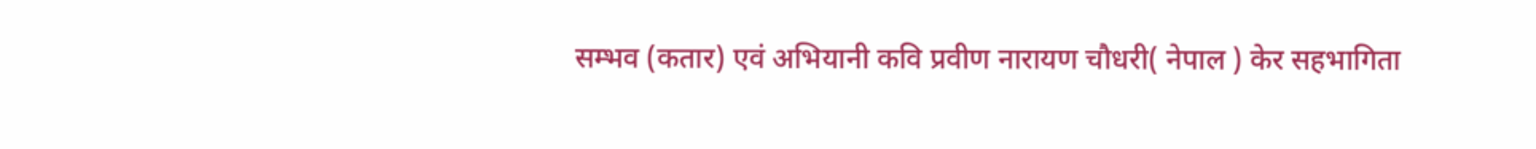सम्भव (कतार) एवं अभियानी कवि प्रवीण नारायण चौधरी( नेपाल ) केर सहभागिता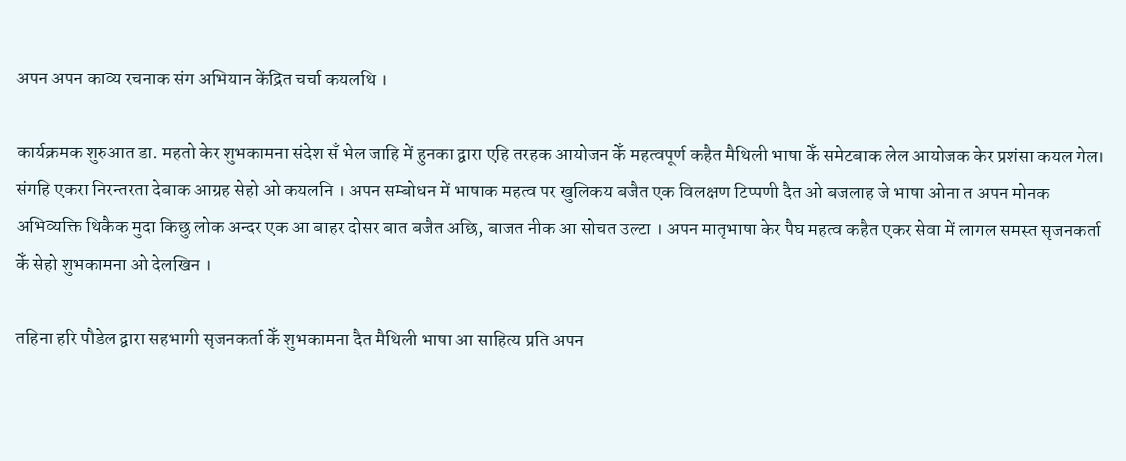अपन अपन काव्य रचनाक संग अभियान केंद्रित चर्चा कयलथि ।

कार्यक्रमक शुरुआत डा. महतो केर शुभकामना संदेश सँ भेल जाहि में हुनका द्वारा एहि तरहक आयोजन केँ महत्वपूर्ण कहैत मैथिली भाषा केँ समेटबाक लेल आयोजक केर प्रशंसा कयल गेल। संगहि एकरा निरन्तरता देबाक आग्रह सेहो ओ कयलनि । अपन सम्बोधन में भाषाक महत्व पर खुलिकय बजैत एक विलक्षण टिप्पणी दैत ओ बजलाह जे भाषा ओना त अपन मोनक अभिव्यक्ति थिकैक मुदा किछु लोक अन्दर एक आ बाहर दोसर बात बजैत अछि, बाजत नीक आ सोचत उल्टा । अपन मातृभाषा केर पैघ महत्व कहैत एकर सेवा में लागल समस्त सृजनकर्ता केँ सेहो शुभकामना ओ देलखिन ।

तहिना हरि पौडेल द्वारा सहभागी सृजनकर्ता केँ शुभकामना दैत मैथिली भाषा आ साहित्य प्रति अपन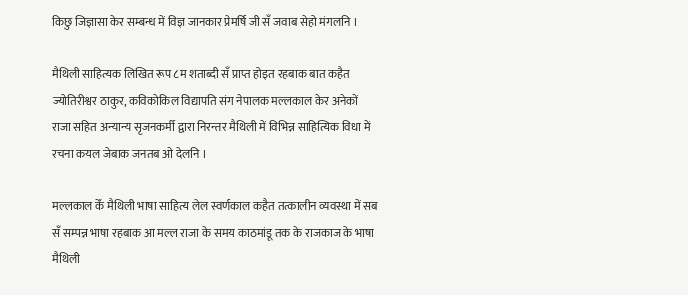किछु जिज्ञासा केर सम्बन्ध में विज्ञ जानकार प्रेमर्षि जी सँ जवाब सेहो मंगलनि ।

मैथिली साहित्यक लिखित रूप ८म शताब्दी सँ प्राप्त होइत रहबाक बात कहैत ज्योतिरीश्वर ठाकुर, कविकोकिल विद्यापति संग नेपालक मल्लकाल केर अनेकों राजा सहित अन्यान्य सृजनकर्मी द्वारा निरन्तर मैथिली में विभिन्न साहित्यिक विधा में रचना कयल जेबाक जनतब ओ देलनि ।

मल्लकाल केँ मैथिली भाषा साहित्य लेल स्वर्णकाल कहैत तत्कालीन व्यवस्था में सब सँ सम्पन्न भाषा रहबाक आ मल्ल राजा के समय काठमांडू तक के राजकाज के भाषा मैथिली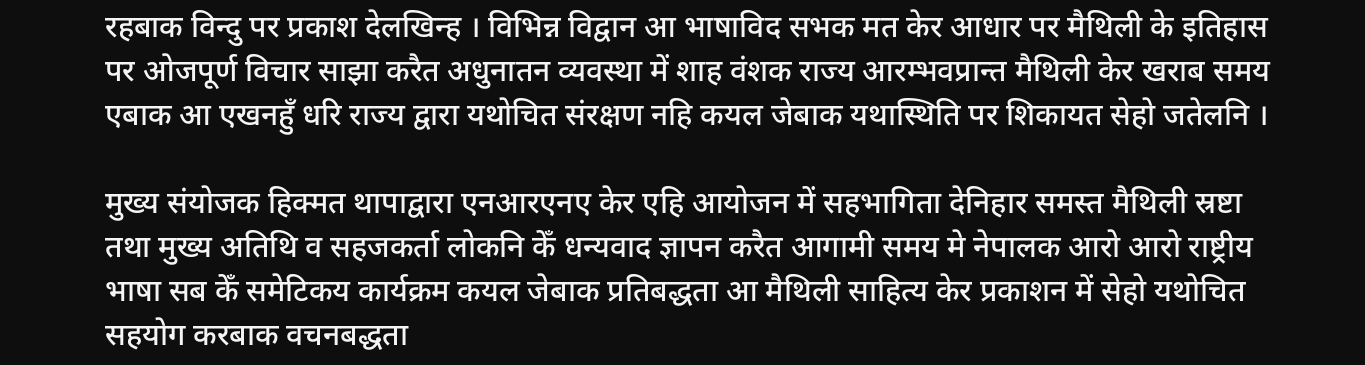रहबाक विन्दु पर प्रकाश देलखिन्ह । विभिन्न विद्वान आ भाषाविद सभक मत केर आधार पर मैथिली के इतिहास पर ओजपूर्ण विचार साझा करैत अधुनातन व्यवस्था में शाह वंशक राज्य आरम्भवप्रान्त मैथिली केर खराब समय एबाक आ एखनहुँ धरि राज्य द्वारा यथोचित संरक्षण नहि कयल जेबाक यथास्थिति पर शिकायत सेहो जतेलनि ।

मुख्य संयोजक हिक्मत थापाद्वारा एनआरएनए केर एहि आयोजन में सहभागिता देनिहार समस्त मैथिली स्रष्टा तथा मुख्य अतिथि व सहजकर्ता लोकनि केँ धन्यवाद ज्ञापन करैत आगामी समय मे नेपालक आरो आरो राष्ट्रीय भाषा सब केँ समेटिकय कार्यक्रम कयल जेबाक प्रतिबद्धता आ मैथिली साहित्य केर प्रकाशन में सेहो यथोचित सहयोग करबाक वचनबद्धता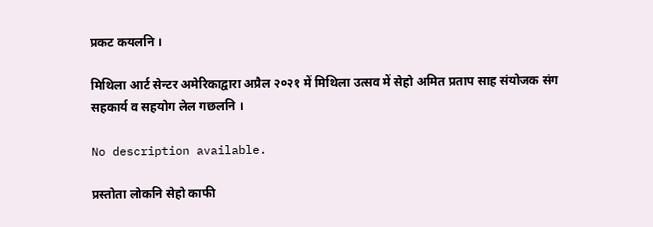प्रकट कयलनि ।

मिथिला आर्ट सेन्टर अमेरिकाद्वारा अप्रैल २०२१ में मिथिला उत्सव में सेहो अमित प्रताप साह संयोजक संग सहकार्य व सहयोग लेल गछलनि ।

No description available.

प्रस्तोता लोकनि सेहो काफी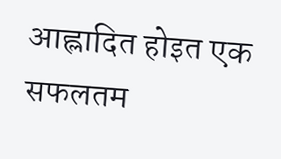आह्लादित होइत एक सफलतम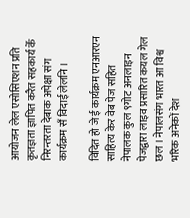आयोजन लेल एसोसिएशन प्रति कृतज्ञता ज्ञापित करैत सहकार्य केँ निरन्तरता देबाक अपेक्षा संग कार्यक्रम सँ विदाई लेलनि ।

विदित हो जे ई कार्यक्रम एनआरएन साहित्य केर वेब पेज सहित नेपालक कुल ९गोट अनलाइन पेजद्वारा लाइव प्रसारित कयल गेल छल । नेपालसंग भारत आ विश्व भरिक अनेकों देश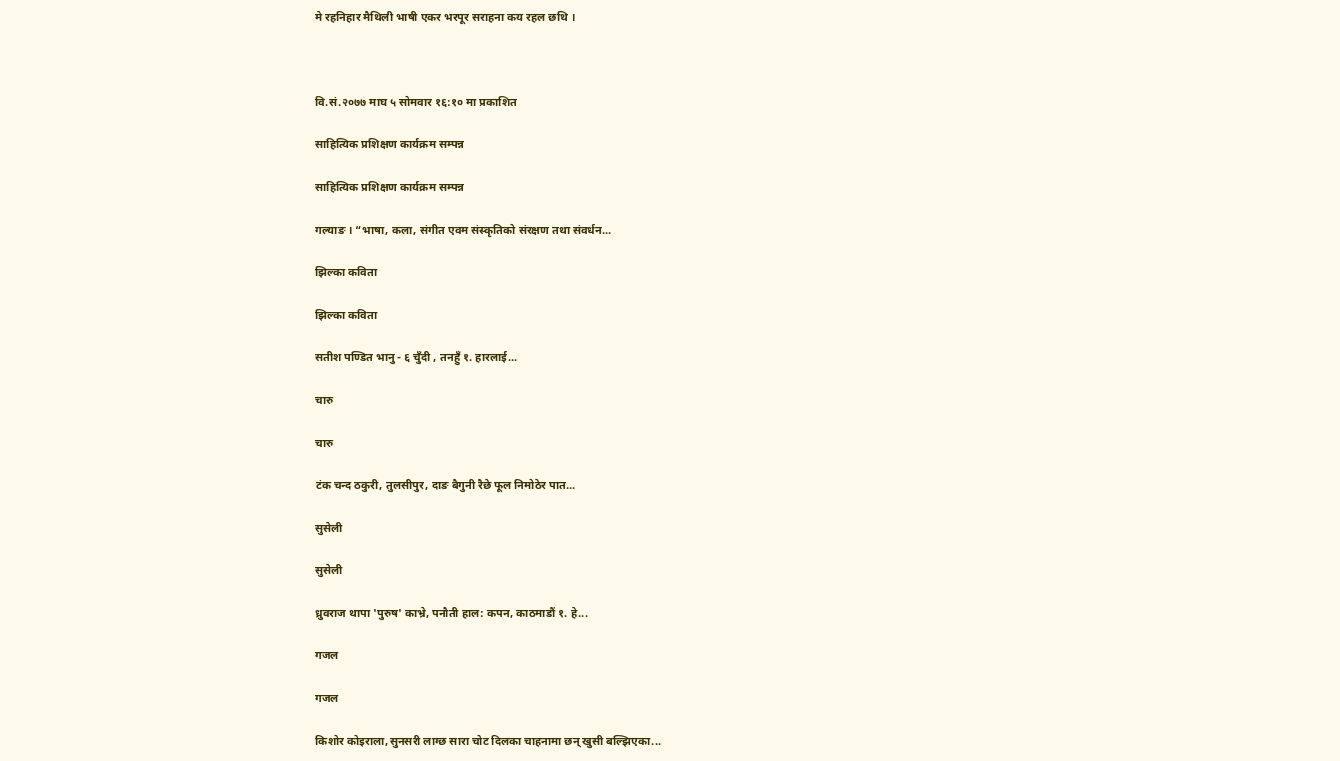मे रहनिहार मैथिली भाषी एकर भरपूर सराहना कय रहल छथि ।



वि.सं.२०७७ माघ ५ सोमवार १६:१० मा प्रकाशित

साहित्यिक प्रशिक्षण कार्यक्रम सम्पन्न

साहित्यिक प्रशिक्षण कार्यक्रम सम्पन्न

गल्याङ । “भाषा, कला, संगीत एवम संस्कृतिको संरक्षण तथा संवर्धन...

झिल्का कविता

झिल्का कविता

सतीश पण्डित भानु - ६ चुँदी , तनहुँ १. हारलाई...

चारु

चारु

टंक चन्द ठकुरी, तुलसीपुर, दाङ बैगुनी रैछे फूल निमोठेर पात...

सुसेली

सुसेली

ध्रुवराज थापा 'पुरुष' काभ्रे, पनौती हाल: कपन, काठमाडौं १. हे...

गजल

गजल

किशोर कोइराला,सुनसरी लाग्छ सारा चोट दिलका चाहनामा छन् खुसी बल्झिएका...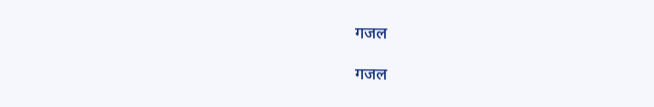गजल

गजल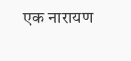एक नारायण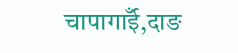चापागाईँ,दाङ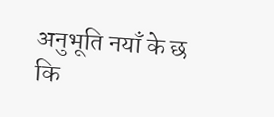अनुभूति नयाँ के छ कि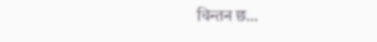चिन्तन छ...